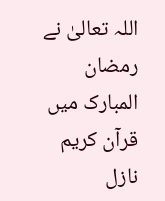اللہ تعالیٰ نے رمضان المبارک میں قرآن کریم نازل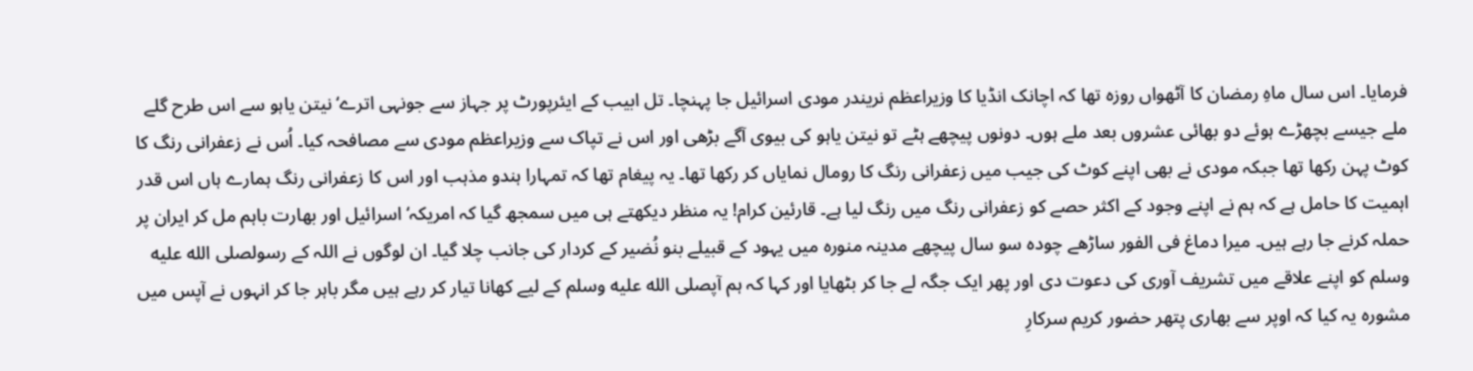فرمایا۔ اس سال ماہِ رمضان کا آٹھواں روزہ تھا کہ اچانک انڈیا کا وزیراعظم نریندر مودی اسرائیل جا پہنچا۔ تل ابیب کے ایئرپورٹ پر جہاز سے جونہی اترے‘ نیتن یاہو سے اس طرح گلے ملے جیسے بچھڑے ہوئے دو بھائی عشروں بعد ملے ہوں۔ دونوں پیچھے ہٹے تو نیتن یاہو کی بیوی آگے بڑھی اور اس نے تپاک سے وزیراعظم مودی سے مصافحہ کیا۔ اُس نے زعفرانی رنگ کا کوٹ پہن رکھا تھا جبکہ مودی نے بھی اپنے کوٹ کی جیب میں زعفرانی رنگ کا رومال نمایاں کر رکھا تھا۔ یہ پیغام تھا کہ تمہارا ہندو مذہب اور اس کا زعفرانی رنگ ہمارے ہاں اس قدر اہمیت کا حامل ہے کہ ہم نے اپنے وجود کے اکثر حصے کو زعفرانی رنگ میں رنگ لیا ہے۔ قارئین کرام! یہ منظر دیکھتے ہی میں سمجھ گیا کہ امریکہ‘ اسرائیل اور بھارت باہم مل کر ایران پر حملہ کرنے جا رہے ہیں۔ میرا دماغ فی الفور ساڑھے چودہ سو سال پیچھے مدینہ منورہ میں یہود کے قبیلے بنو نُضیر کے کردار کی جانب چلا گیا۔ ان لوگوں نے اللہ کے رسولصلى الله عليه وسلم کو اپنے علاقے میں تشریف آوری کی دعوت دی اور پھر ایک جگہ لے جا کر بٹھایا اور کہا کہ ہم آپصلى الله عليه وسلم کے لیے کھانا تیار کر رہے ہیں مگر باہر جا کر انہوں نے آپس میں مشورہ یہ کیا کہ اوپر سے بھاری پتھر حضور کریم سرکارِ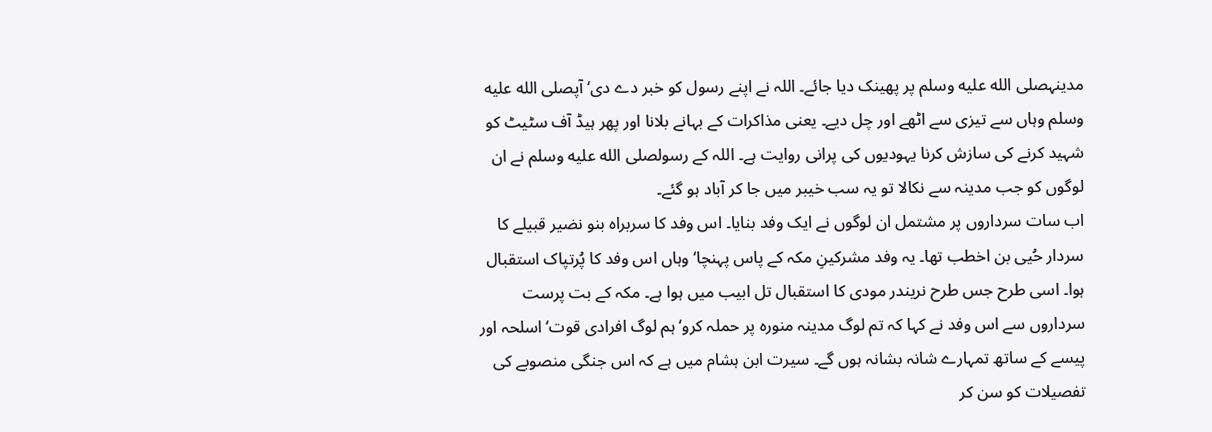مدینہصلى الله عليه وسلم پر پھینک دیا جائے۔ اللہ نے اپنے رسول کو خبر دے دی‘ آپصلى الله عليه وسلم وہاں سے تیزی سے اٹھے اور چل دیے۔ یعنی مذاکرات کے بہانے بلانا اور پھر ہیڈ آف سٹیٹ کو شہید کرنے کی سازش کرنا یہودیوں کی پرانی روایت ہے۔ اللہ کے رسولصلى الله عليه وسلم نے ان لوگوں کو جب مدینہ سے نکالا تو یہ سب خیبر میں جا کر آباد ہو گئے۔
اب سات سرداروں پر مشتمل ان لوگوں نے ایک وفد بنایا۔ اس وفد کا سربراہ بنو نضیر قبیلے کا سردار حُیی بن اخطب تھا۔ یہ وفد مشرکینِ مکہ کے پاس پہنچا‘ وہاں اس وفد کا پُرتپاک استقبال ہوا۔ اسی طرح جس طرح نریندر مودی کا استقبال تل ابیب میں ہوا ہے۔ مکہ کے بت پرست سرداروں سے اس وفد نے کہا کہ تم لوگ مدینہ منورہ پر حملہ کرو‘ ہم لوگ افرادی قوت‘ اسلحہ اور پیسے کے ساتھ تمہارے شانہ بشانہ ہوں گے۔ سیرت ابن ہشام میں ہے کہ اس جنگی منصوبے کی تفصیلات کو سن کر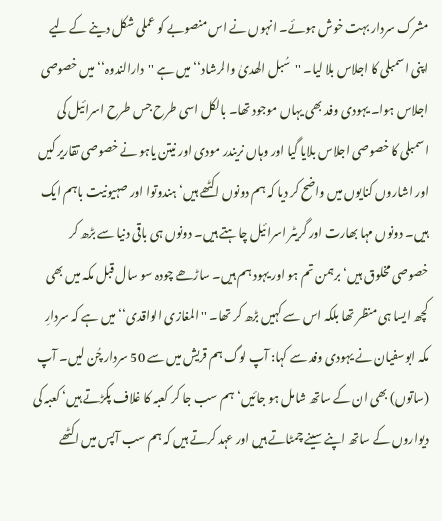مشرک سردار بہت خوش ہوئے۔ انہوں نے اس منصوبے کو عملی شکل دینے کے لیے اپنی اسمبلی کا اجلاس بلا لیا۔ ''سُبل الھدیٰ والرشاد‘‘ میں ہے ''دارالندوہ‘‘ میں خصوصی اجلاس ہوا۔ یہودی وفد بھی یہاں موجود تھا۔ بالکل اسی طرح جس طرح اسرائیل کی اسمبلی کا خصوصی اجلاس بلایا گیا اور وہاں نریندر مودی اور نیتن یاہو نے خصوصی تقاریر کیں اور اشاروں کنایوں میں واضح کر دیا کہ ہم دونوں اکٹھے ہیں‘ ہندوتوا اور صہیونیت باہم ایک ہیں۔ دونوں مہا بھارت اور گریٹر اسرائیل چاہتے ہیں۔ دونوں ہی باقی دنیا سے بڑھ کر خصوصی مخلوق ہیں‘ برہمن تم ہو اور یہود ہم ہیں۔ ساڑھے چودہ سو سال قبل مکہ میں بھی کچھ ایسا ہی منظر تھا بلکہ اس سے کہیں بڑھ کر تھا۔ ''المغازی الواقدی‘‘ میں ہے کہ سردارِ مکہ ابوسفیان نے یہودی وفد سے کہا: آپ لوگ ہم قریش میں سے 50 سردار چُن لیں۔ آپ (ساتوں) بھی ان کے ساتھ شامل ہو جائیں‘ ہم سب جا کر کعبہ کا غلاف پکڑتے ہیں‘ کعبہ کی دیواروں کے ساتھ اپنے سینے چمٹاتے ہیں اور عہد کرتے ہیں کہ ہم سب آپس میں اکٹھے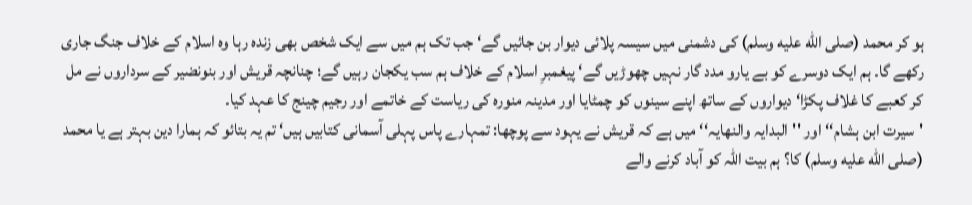ہو کر محمد (صلى الله عليه وسلم) کی دشمنی میں سیسہ پلائی دیوار بن جائیں گے‘ جب تک ہم میں سے ایک شخص بھی زندہ رہا وہ اسلام کے خلاف جنگ جاری رکھے گا۔ ہم ایک دوسرے کو بے یارو مدد گار نہیں چھوڑیں گے‘ پیغمبرِ اسلام کے خلاف ہم سب یکجان رہیں گے؛ چنانچہ قریش اور بنونضیر کے سرداروں نے مل کر کعبے کا غلاف پکڑا‘ دیواروں کے ساتھ اپنے سینوں کو چمٹایا اور مدینہ منورہ کی ریاست کے خاتمے اور رجیم چینج کا عہد کیا۔
'سیرت ابن ہشام‘‘ اور ''البدایہ والنھایہ‘‘ میں ہے کہ قریش نے یہود سے پوچھا: تمہارے پاس پہلی آسمانی کتابیں ہیں‘ تم یہ بتائو کہ ہمارا دین بہتر ہے یا محمد (صلى الله عليه وسلم) کا؟ ہم بیت اللہ کو آباد کرنے والے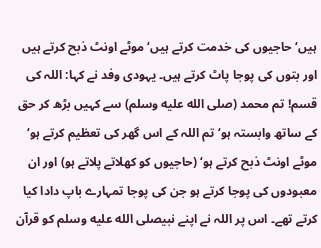ہیں‘ حاجیوں کی خدمت کرتے ہیں‘ موٹے اونٹ ذبح کرتے ہیں اور بتوں کی پوجا پاٹ کرتے ہیں۔ یہودی وفد نے کہا: اللہ کی قسم! تم محمد (صلى الله عليه وسلم) سے کہیں بڑھ کر حق کے ساتھ وابستہ ہو‘ تم اللہ کے اس گھر کی تعظیم کرتے ہو‘ موٹے اونٹ ذبح کرتے ہو‘ (حاجیوں کو کھلاتے پلاتے ہو) اور ان معبودوں کی پوجا کرتے ہو جن کی پوجا تمہارے باپ دادا کیا کرتے تھے۔ اس پر اللہ نے اپنے نبیصلى الله عليه وسلم کو قرآن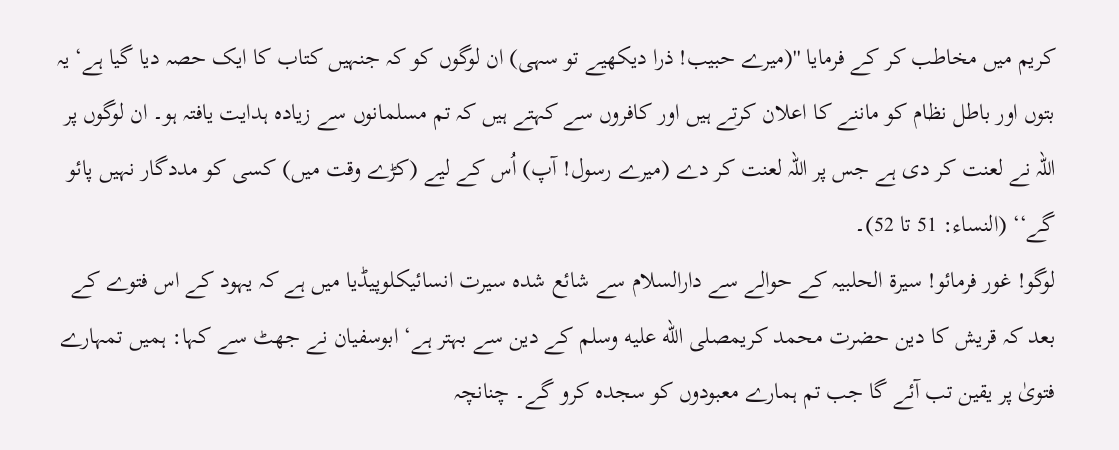کریم میں مخاطب کر کے فرمایا ''(میرے حبیب! ذرا دیکھیے تو سہی) ان لوگوں کو کہ جنہیں کتاب کا ایک حصہ دیا گیا ہے‘ یہ بتوں اور باطل نظام کو ماننے کا اعلان کرتے ہیں اور کافروں سے کہتے ہیں کہ تم مسلمانوں سے زیادہ ہدایت یافتہ ہو۔ ان لوگوں پر اللہ نے لعنت کر دی ہے جس پر اللہ لعنت کر دے (میرے رسول! آپ) اُس کے لیے (کڑے وقت میں) کسی کو مددگار نہیں پائو گے‘‘ (النساء: 51 تا 52)۔
لوگو! غور فرمائو! سیرۃ الحلبیہ کے حوالے سے دارالسلام سے شائع شدہ سیرت انسائیکلوپیڈیا میں ہے کہ یہود کے اس فتوے کے بعد کہ قریش کا دین حضرت محمد کریمصلى الله عليه وسلم کے دین سے بہتر ہے‘ ابوسفیان نے جھٹ سے کہا: ہمیں تمہارے فتویٰ پر یقین تب آئے گا جب تم ہمارے معبودوں کو سجدہ کرو گے۔ چنانچہ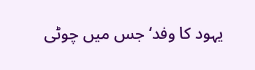یہود کا وفد‘ جس میں چوٹی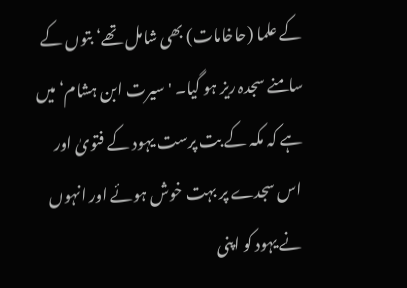کے علما (حاخامات) بھی شامل تھے‘ بتوں کے سامنے سجدہ ریز ہو گیا۔ 'سیرت ابن ہشام‘ میں ہے کہ مکہ کے بت پرست یہود کے فتویٰ اور اس سجدے پر بہت خوش ہوئے اور انہوں نے یہود کو اپنی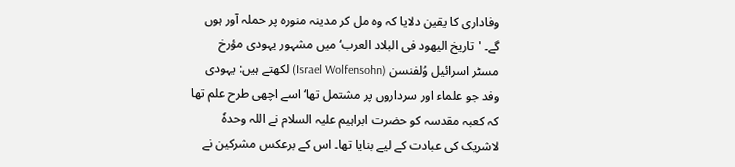وفاداری کا یقین دلایا کہ وہ مل کر مدینہ منورہ پر حملہ آور ہوں گے۔ 'تاریخ الیھود فی البلاد العرب‘ میں مشہور یہودی مؤرخ مسٹر اسرائیل وُلفنسن (Israel Wolfensohn) لکھتے ہیں: یہودی وفد جو علماء اور سرداروں پر مشتمل تھا‘ اسے اچھی طرح علم تھا کہ کعبہ مقدسہ کو حضرت ابراہیم علیہ السلام نے اللہ وحدہٗ لاشریک کی عبادت کے لیے بنایا تھا۔ اس کے برعکس مشرکین نے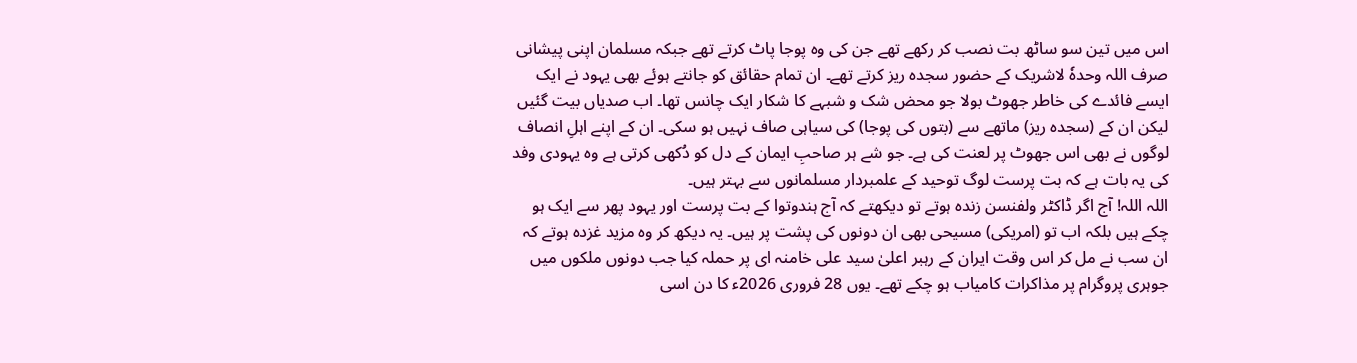اس میں تین سو ساٹھ بت نصب کر رکھے تھے جن کی وہ پوجا پاٹ کرتے تھے جبکہ مسلمان اپنی پیشانی صرف اللہ وحدہٗ لاشریک کے حضور سجدہ ریز کرتے تھے۔ ان تمام حقائق کو جانتے ہوئے بھی یہود نے ایک ایسے فائدے کی خاطر جھوٹ بولا جو محض شک و شبہے کا شکار ایک چانس تھا۔ اب صدیاں بیت گئیں لیکن ان کے (سجدہ ریز) ماتھے سے (بتوں کی پوجا) کی سیاہی صاف نہیں ہو سکی۔ ان کے اپنے اہلِ انصاف لوگوں نے بھی اس جھوٹ پر لعنت کی ہے۔ جو شے ہر صاحبِ ایمان کے دل کو دُکھی کرتی ہے وہ یہودی وفد کی یہ بات ہے کہ بت پرست لوگ توحید کے علمبردار مسلمانوں سے بہتر ہیں۔
اللہ اللہ! آج اگر ڈاکٹر ولفنسن زندہ ہوتے تو دیکھتے کہ آج ہندوتوا کے بت پرست اور یہود پھر سے ایک ہو چکے ہیں بلکہ اب تو (امریکی) مسیحی بھی ان دونوں کی پشت پر ہیں۔ یہ دیکھ کر وہ مزید غزدہ ہوتے کہ ان سب نے مل کر اس وقت ایران کے رہبر اعلیٰ سید علی خامنہ ای پر حملہ کیا جب دونوں ملکوں میں جوہری پروگرام پر مذاکرات کامیاب ہو چکے تھے۔ یوں 28 فروری 2026ء کا دن اسی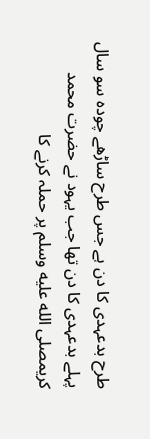طرح بدعہدی کا دن ہے جس طرح ساڑھے چودہ سو سال پہلے بدعہدی کا دن تھا جب یہود نے حضرت محمد کریمصلى الله عليه وسلم پر حملہ کرنے کا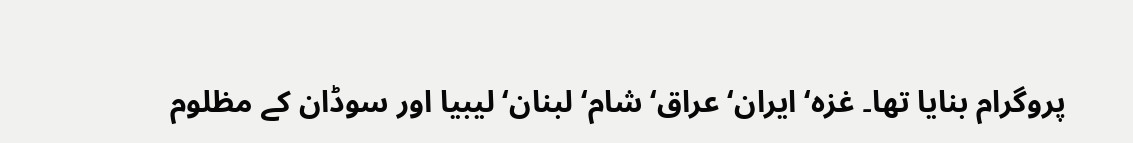پروگرام بنایا تھا۔ غزہ‘ ایران‘ عراق‘ شام‘ لبنان‘ لیبیا اور سوڈان کے مظلوم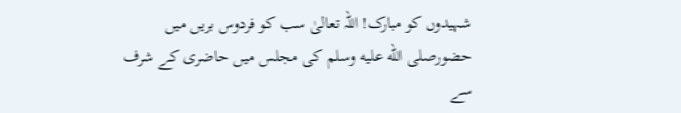شہیدوں کو مبارک! اللہ تعالیٰ سب کو فردوس بریں میں حضورصلى الله عليه وسلم کی مجلس میں حاضری کے شرف سے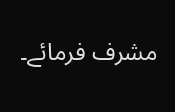مشرف فرمائے۔